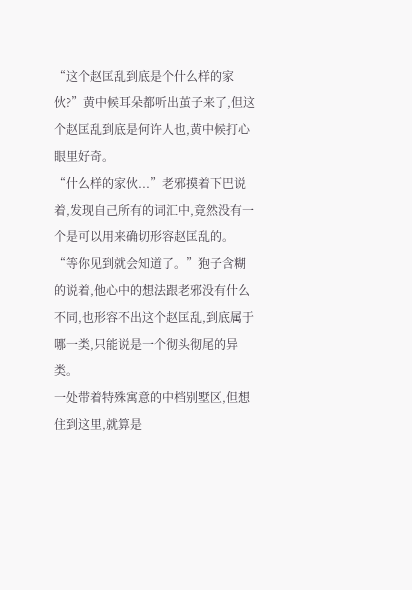“这个赵匡乱到底是个什么样的家伙?”黄中候耳朵都听出茧子来了,但这个赵匡乱到底是何许人也,黄中候打心眼里好奇。
“什么样的家伙...”老邪摸着下巴说着,发现自己所有的词汇中,竟然没有一个是可以用来确切形容赵匡乱的。
“等你见到就会知道了。”狍子含糊的说着,他心中的想法跟老邪没有什么不同,也形容不出这个赵匡乱,到底属于哪一类,只能说是一个彻头彻尾的异类。
一处带着特殊寓意的中档别墅区,但想住到这里,就算是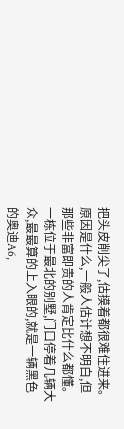把头皮削尖了,估摸着都很难住进来。原因是什么,一般人估计想不明白,但那些非富即贵的人肯定比什么都懂。
一栋位于最北的别墅,门口停着几辆大众,最最算的上入眼的,就是一辆黑色的奥迪A6,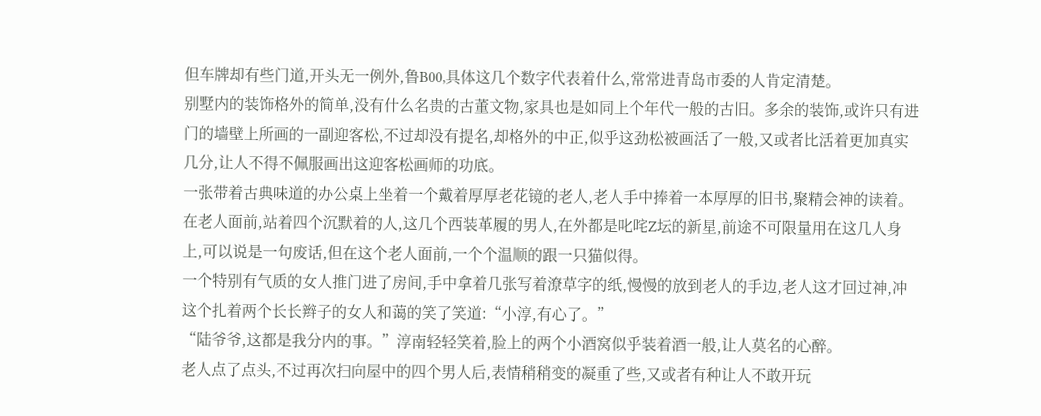但车牌却有些门道,开头无一例外,鲁B00,具体这几个数字代表着什么,常常进青岛市委的人肯定清楚。
别墅内的装饰格外的简单,没有什么名贵的古董文物,家具也是如同上个年代一般的古旧。多余的装饰,或许只有进门的墙壁上所画的一副迎客松,不过却没有提名,却格外的中正,似乎这劲松被画活了一般,又或者比活着更加真实几分,让人不得不佩服画出这迎客松画师的功底。
一张带着古典味道的办公桌上坐着一个戴着厚厚老花镜的老人,老人手中捧着一本厚厚的旧书,聚精会神的读着。
在老人面前,站着四个沉默着的人,这几个西装革履的男人,在外都是叱咤Z坛的新星,前途不可限量用在这几人身上,可以说是一句废话,但在这个老人面前,一个个温顺的跟一只猫似得。
一个特别有气质的女人推门进了房间,手中拿着几张写着潦草字的纸,慢慢的放到老人的手边,老人这才回过神,冲这个扎着两个长长辫子的女人和蔼的笑了笑道:“小淳,有心了。”
“陆爷爷,这都是我分内的事。”淳南轻轻笑着,脸上的两个小酒窝似乎装着酒一般,让人莫名的心醉。
老人点了点头,不过再次扫向屋中的四个男人后,表情稍稍变的凝重了些,又或者有种让人不敢开玩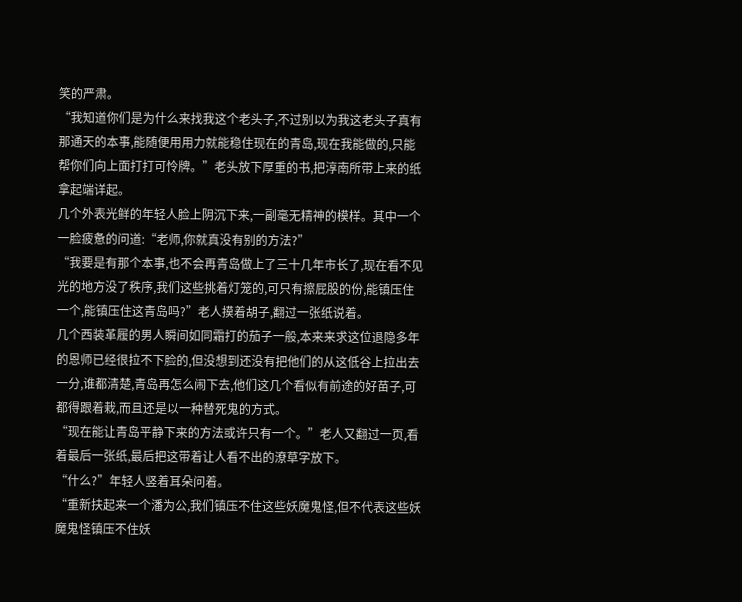笑的严肃。
“我知道你们是为什么来找我这个老头子,不过别以为我这老头子真有那通天的本事,能随便用用力就能稳住现在的青岛,现在我能做的,只能帮你们向上面打打可怜牌。”老头放下厚重的书,把淳南所带上来的纸拿起端详起。
几个外表光鲜的年轻人脸上阴沉下来,一副毫无精神的模样。其中一个一脸疲惫的问道:“老师,你就真没有别的方法?”
“我要是有那个本事,也不会再青岛做上了三十几年市长了,现在看不见光的地方没了秩序,我们这些挑着灯笼的,可只有擦屁股的份,能镇压住一个,能镇压住这青岛吗?”老人摸着胡子,翻过一张纸说着。
几个西装革履的男人瞬间如同霜打的茄子一般,本来来求这位退隐多年的恩师已经很拉不下脸的,但没想到还没有把他们的从这低谷上拉出去一分,谁都清楚,青岛再怎么闹下去,他们这几个看似有前途的好苗子,可都得跟着栽,而且还是以一种替死鬼的方式。
“现在能让青岛平静下来的方法或许只有一个。”老人又翻过一页,看着最后一张纸,最后把这带着让人看不出的潦草字放下。
“什么?”年轻人竖着耳朵问着。
“重新扶起来一个潘为公,我们镇压不住这些妖魔鬼怪,但不代表这些妖魔鬼怪镇压不住妖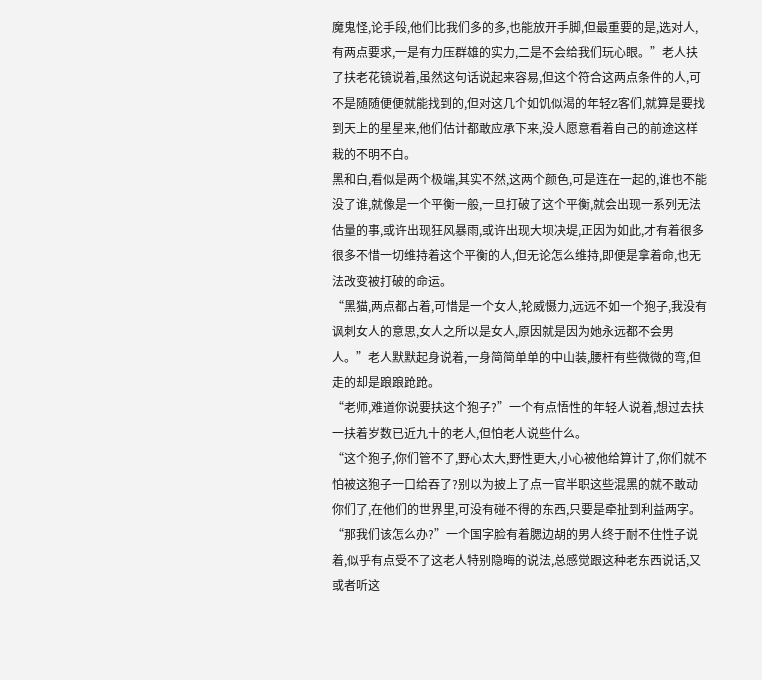魔鬼怪,论手段,他们比我们多的多,也能放开手脚,但最重要的是,选对人,有两点要求,一是有力压群雄的实力,二是不会给我们玩心眼。”老人扶了扶老花镜说着,虽然这句话说起来容易,但这个符合这两点条件的人,可不是随随便便就能找到的,但对这几个如饥似渴的年轻Z客们,就算是要找到天上的星星来,他们估计都敢应承下来,没人愿意看着自己的前途这样栽的不明不白。
黑和白,看似是两个极端,其实不然,这两个颜色,可是连在一起的,谁也不能没了谁,就像是一个平衡一般,一旦打破了这个平衡,就会出现一系列无法估量的事,或许出现狂风暴雨,或许出现大坝决堤,正因为如此,才有着很多很多不惜一切维持着这个平衡的人,但无论怎么维持,即便是拿着命,也无法改变被打破的命运。
“黑猫,两点都占着,可惜是一个女人,轮威慑力,远远不如一个狍子,我没有讽刺女人的意思,女人之所以是女人,原因就是因为她永远都不会男人。”老人默默起身说着,一身简简单单的中山装,腰杆有些微微的弯,但走的却是踉踉跄跄。
“老师,难道你说要扶这个狍子?”一个有点悟性的年轻人说着,想过去扶一扶着岁数已近九十的老人,但怕老人说些什么。
“这个狍子,你们管不了,野心太大,野性更大,小心被他给算计了,你们就不怕被这狍子一口给吞了?别以为披上了点一官半职这些混黑的就不敢动你们了,在他们的世界里,可没有碰不得的东西,只要是牵扯到利益两字。
“那我们该怎么办?”一个国字脸有着腮边胡的男人终于耐不住性子说着,似乎有点受不了这老人特别隐晦的说法,总感觉跟这种老东西说话,又或者听这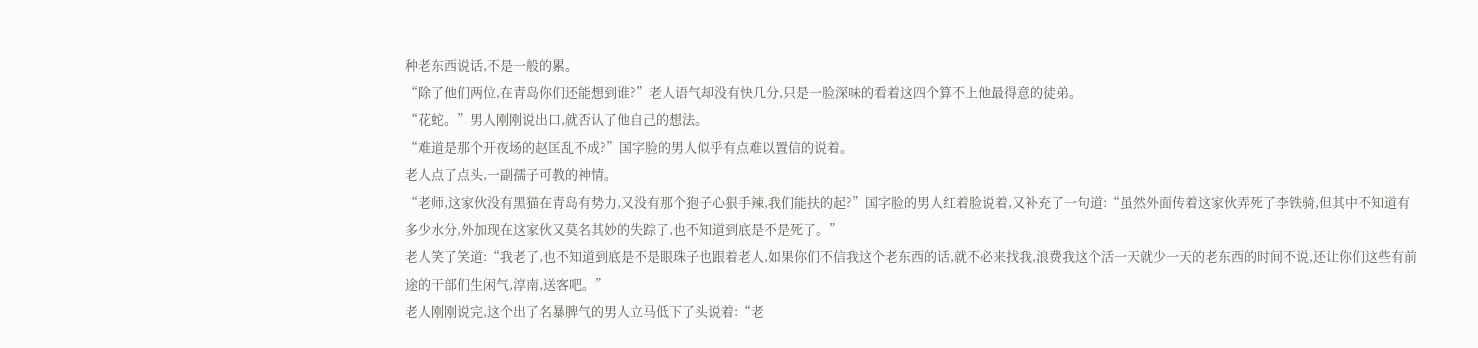种老东西说话,不是一般的累。
“除了他们两位,在青岛你们还能想到谁?”老人语气却没有快几分,只是一脸深味的看着这四个算不上他最得意的徒弟。
“花蛇。”男人刚刚说出口,就否认了他自己的想法。
“难道是那个开夜场的赵匡乱不成?”国字脸的男人似乎有点难以置信的说着。
老人点了点头,一副孺子可教的神情。
“老师,这家伙没有黑猫在青岛有势力,又没有那个狍子心狠手辣,我们能扶的起?”国字脸的男人红着脸说着,又补充了一句道:“虽然外面传着这家伙弄死了李铁骑,但其中不知道有多少水分,外加现在这家伙又莫名其妙的失踪了,也不知道到底是不是死了。”
老人笑了笑道:“我老了,也不知道到底是不是眼珠子也跟着老人,如果你们不信我这个老东西的话,就不必来找我,浪费我这个活一天就少一天的老东西的时间不说,还让你们这些有前途的干部们生闲气,淳南,送客吧。”
老人刚刚说完,这个出了名暴脾气的男人立马低下了头说着:“老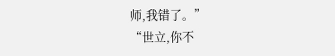师,我错了。”
“世立,你不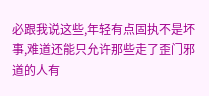必跟我说这些,年轻有点固执不是坏事,难道还能只允许那些走了歪门邪道的人有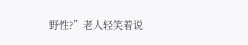野性?”老人轻笑着说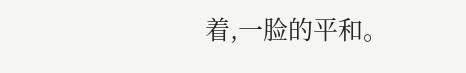着,一脸的平和。